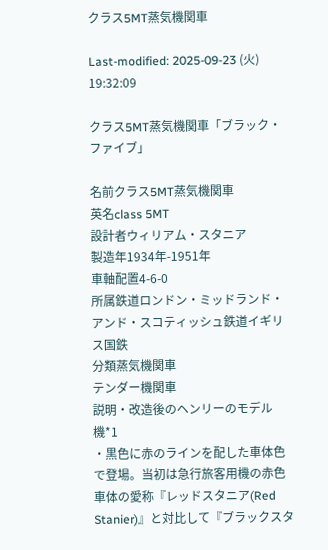クラス5MT蒸気機関車

Last-modified: 2025-09-23 (火) 19:32:09

クラス5MT蒸気機関車「ブラック・ファイブ」

名前クラス5MT蒸気機関車
英名class 5MT
設計者ウィリアム・スタニア
製造年1934年-1951年
車軸配置4-6-0
所属鉄道ロンドン・ミッドランド・アンド・スコティッシュ鉄道イギリス国鉄
分類蒸気機関車
テンダー機関車
説明・改造後のヘンリーのモデル機*1
・黒色に赤のラインを配した車体色で登場。当初は急行旅客用機の赤色車体の愛称『レッドスタニア(Red Stanier)』と対比して『ブラックスタ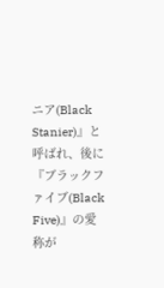ニア(Black Stanier)』と呼ばれ、後に『ブラックファイブ(Black Five)』の愛称が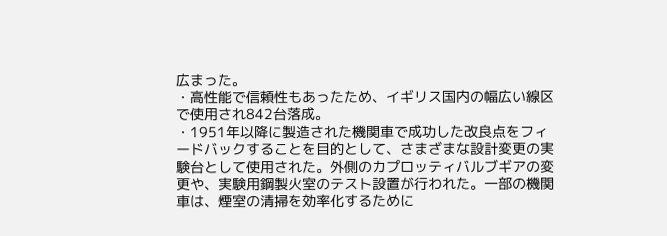広まった。
・高性能で信頼性もあったため、イギリス国内の幅広い線区で使用され842台落成。
・1951年以降に製造された機関車で成功した改良点をフィードバックすることを目的として、さまざまな設計変更の実験台として使用された。外側のカプロッティバルブギアの変更や、実験用鋼製火室のテスト設置が行われた。一部の機関車は、煙室の清掃を効率化するために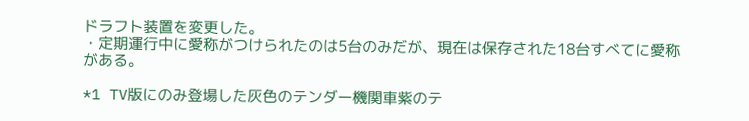ドラフト装置を変更した。
・定期運行中に愛称がつけられたのは5台のみだが、現在は保存された18台すべてに愛称がある。

*1 TV版にのみ登場した灰色のテンダー機関車紫のテ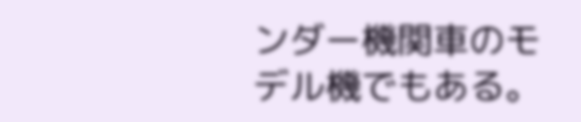ンダー機関車のモデル機でもある。